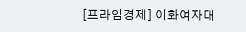[프라임경제] 이화여자대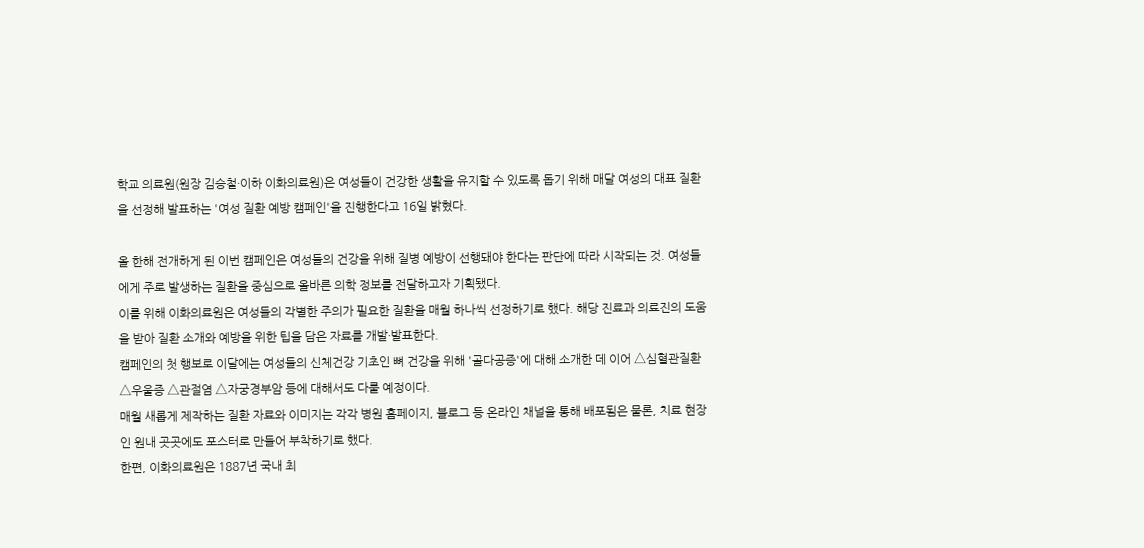학교 의료원(원장 김승철·이하 이화의료원)은 여성들이 건강한 생활을 유지할 수 있도록 돕기 위해 매달 여성의 대표 질환을 선정해 발표하는 '여성 질환 예방 캠페인'을 진행한다고 16일 밝혔다.

올 한해 전개하게 된 이번 캠페인은 여성들의 건강을 위해 질병 예방이 선행돼야 한다는 판단에 따라 시작되는 것. 여성들에게 주로 발생하는 질환을 중심으로 올바른 의학 정보를 전달하고자 기획됐다.
이를 위해 이화의료원은 여성들의 각별한 주의가 필요한 질환을 매월 하나씩 선정하기로 했다. 해당 진료과 의료진의 도움을 받아 질환 소개와 예방을 위한 팁을 담은 자료를 개발·발표한다.
캠페인의 첫 행보로 이달에는 여성들의 신체건강 기초인 뼈 건강을 위해 '골다공증'에 대해 소개한 데 이어 △심혈관질환 △우울증 △관절염 △자궁경부암 등에 대해서도 다룰 예정이다.
매월 새롭게 제작하는 질환 자료와 이미지는 각각 병원 홈페이지, 블로그 등 온라인 채널을 통해 배포됨은 물론, 치료 현장인 원내 곳곳에도 포스터로 만들어 부착하기로 했다.
한편, 이화의료원은 1887년 국내 최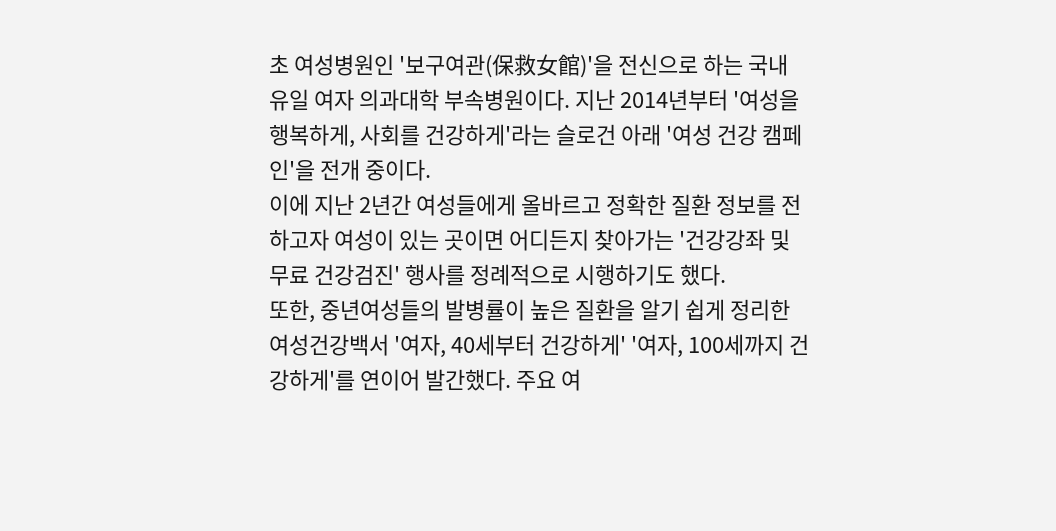초 여성병원인 '보구여관(保救女館)'을 전신으로 하는 국내 유일 여자 의과대학 부속병원이다. 지난 2014년부터 '여성을 행복하게, 사회를 건강하게'라는 슬로건 아래 '여성 건강 캠페인'을 전개 중이다.
이에 지난 2년간 여성들에게 올바르고 정확한 질환 정보를 전하고자 여성이 있는 곳이면 어디든지 찾아가는 '건강강좌 및 무료 건강검진' 행사를 정례적으로 시행하기도 했다.
또한, 중년여성들의 발병률이 높은 질환을 알기 쉽게 정리한 여성건강백서 '여자, 40세부터 건강하게' '여자, 100세까지 건강하게'를 연이어 발간했다. 주요 여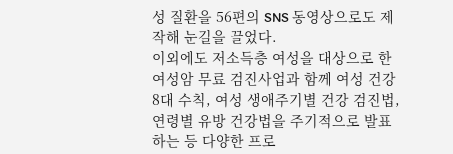성 질환을 56편의 SNS 동영상으로도 제작해 눈길을 끌었다.
이외에도 저소득층 여성을 대상으로 한 여성암 무료 검진사업과 함께 여성 건강 8대 수칙, 여성 생애주기별 건강 검진법, 연령별 유방 건강법을 주기적으로 발표하는 등 다양한 프로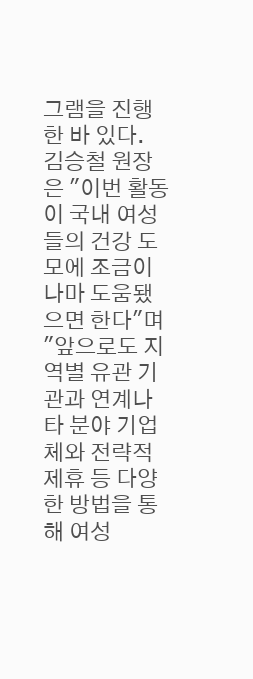그램을 진행한 바 있다.
김승철 원장은 "이번 활동이 국내 여성들의 건강 도모에 조금이나마 도움됐으면 한다"며 "앞으로도 지역별 유관 기관과 연계나 타 분야 기업체와 전략적 제휴 등 다양한 방법을 통해 여성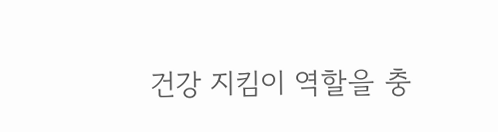건강 지킴이 역할을 충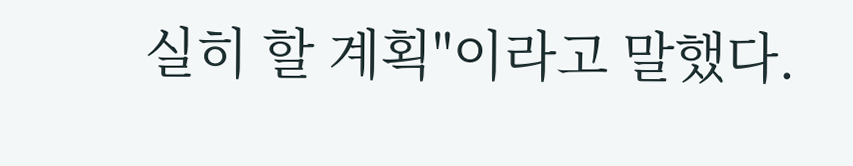실히 할 계획"이라고 말했다.